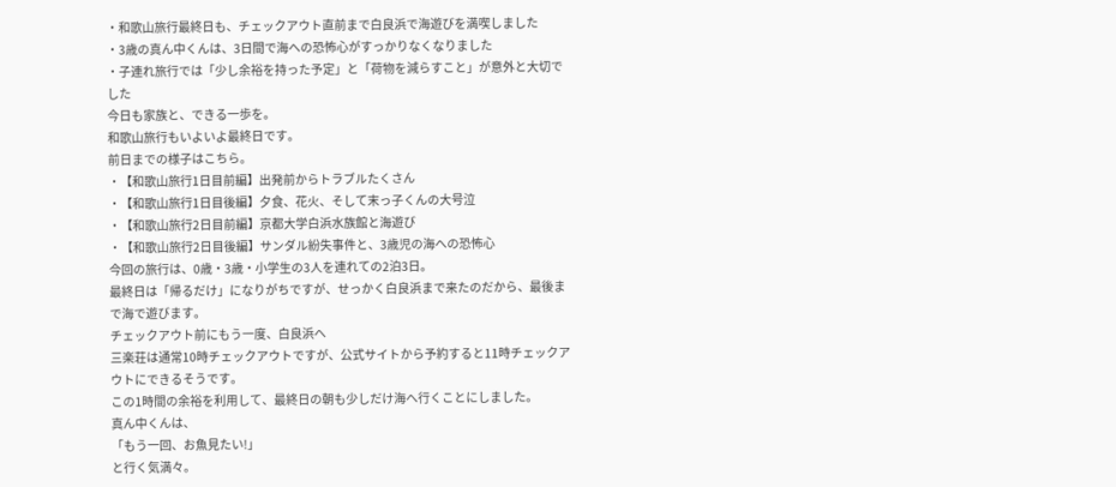・和歌山旅行最終日も、チェックアウト直前まで白良浜で海遊びを満喫しました
・3歳の真ん中くんは、3日間で海への恐怖心がすっかりなくなりました
・子連れ旅行では「少し余裕を持った予定」と「荷物を減らすこと」が意外と大切でした
今日も家族と、できる一歩を。
和歌山旅行もいよいよ最終日です。
前日までの様子はこちら。
・【和歌山旅行1日目前編】出発前からトラブルたくさん
・【和歌山旅行1日目後編】夕食、花火、そして末っ子くんの大号泣
・【和歌山旅行2日目前編】京都大学白浜水族館と海遊び
・【和歌山旅行2日目後編】サンダル紛失事件と、3歳児の海への恐怖心
今回の旅行は、0歳・3歳・小学生の3人を連れての2泊3日。
最終日は「帰るだけ」になりがちですが、せっかく白良浜まで来たのだから、最後まで海で遊びます。
チェックアウト前にもう一度、白良浜へ
三楽荘は通常10時チェックアウトですが、公式サイトから予約すると11時チェックアウトにできるそうです。
この1時間の余裕を利用して、最終日の朝も少しだけ海へ行くことにしました。
真ん中くんは、
「もう一回、お魚見たい!」
と行く気満々。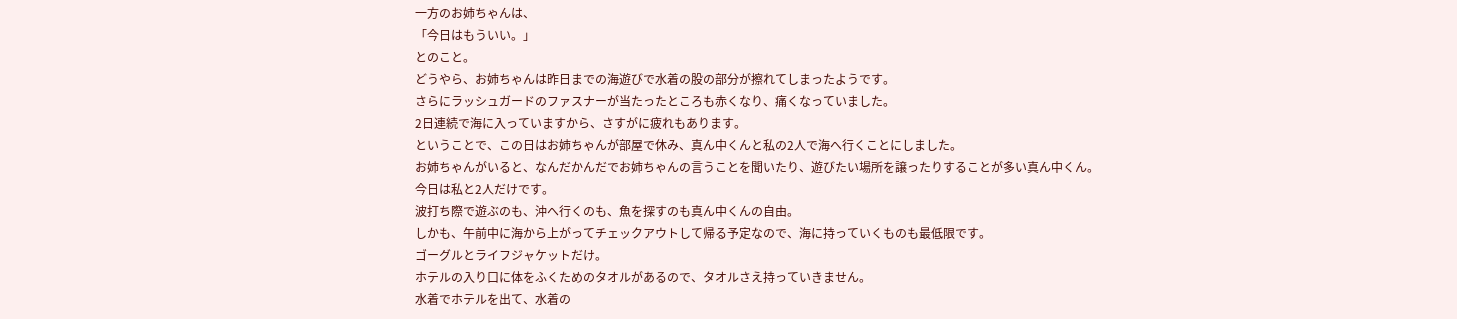一方のお姉ちゃんは、
「今日はもういい。」
とのこと。
どうやら、お姉ちゃんは昨日までの海遊びで水着の股の部分が擦れてしまったようです。
さらにラッシュガードのファスナーが当たったところも赤くなり、痛くなっていました。
2日連続で海に入っていますから、さすがに疲れもあります。
ということで、この日はお姉ちゃんが部屋で休み、真ん中くんと私の2人で海へ行くことにしました。
お姉ちゃんがいると、なんだかんだでお姉ちゃんの言うことを聞いたり、遊びたい場所を譲ったりすることが多い真ん中くん。
今日は私と2人だけです。
波打ち際で遊ぶのも、沖へ行くのも、魚を探すのも真ん中くんの自由。
しかも、午前中に海から上がってチェックアウトして帰る予定なので、海に持っていくものも最低限です。
ゴーグルとライフジャケットだけ。
ホテルの入り口に体をふくためのタオルがあるので、タオルさえ持っていきません。
水着でホテルを出て、水着の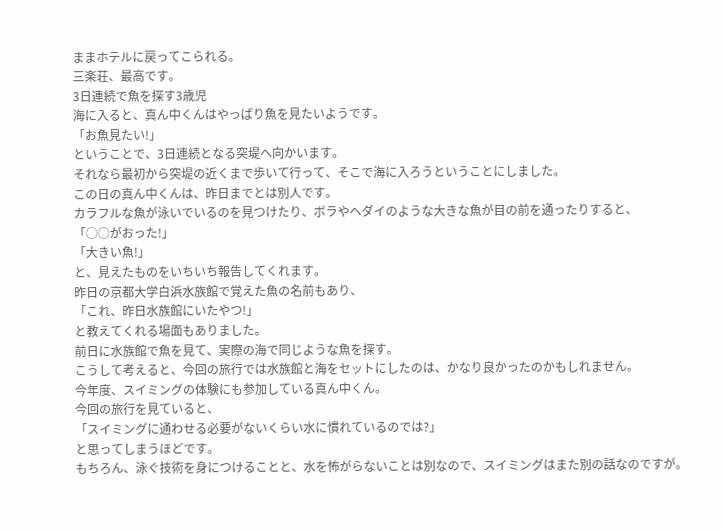ままホテルに戻ってこられる。
三楽荘、最高です。
3日連続で魚を探す3歳児
海に入ると、真ん中くんはやっぱり魚を見たいようです。
「お魚見たい!」
ということで、3日連続となる突堤へ向かいます。
それなら最初から突堤の近くまで歩いて行って、そこで海に入ろうということにしました。
この日の真ん中くんは、昨日までとは別人です。
カラフルな魚が泳いでいるのを見つけたり、ボラやヘダイのような大きな魚が目の前を通ったりすると、
「○○がおった!」
「大きい魚!」
と、見えたものをいちいち報告してくれます。
昨日の京都大学白浜水族館で覚えた魚の名前もあり、
「これ、昨日水族館にいたやつ!」
と教えてくれる場面もありました。
前日に水族館で魚を見て、実際の海で同じような魚を探す。
こうして考えると、今回の旅行では水族館と海をセットにしたのは、かなり良かったのかもしれません。
今年度、スイミングの体験にも参加している真ん中くん。
今回の旅行を見ていると、
「スイミングに通わせる必要がないくらい水に慣れているのでは?」
と思ってしまうほどです。
もちろん、泳ぐ技術を身につけることと、水を怖がらないことは別なので、スイミングはまた別の話なのですが。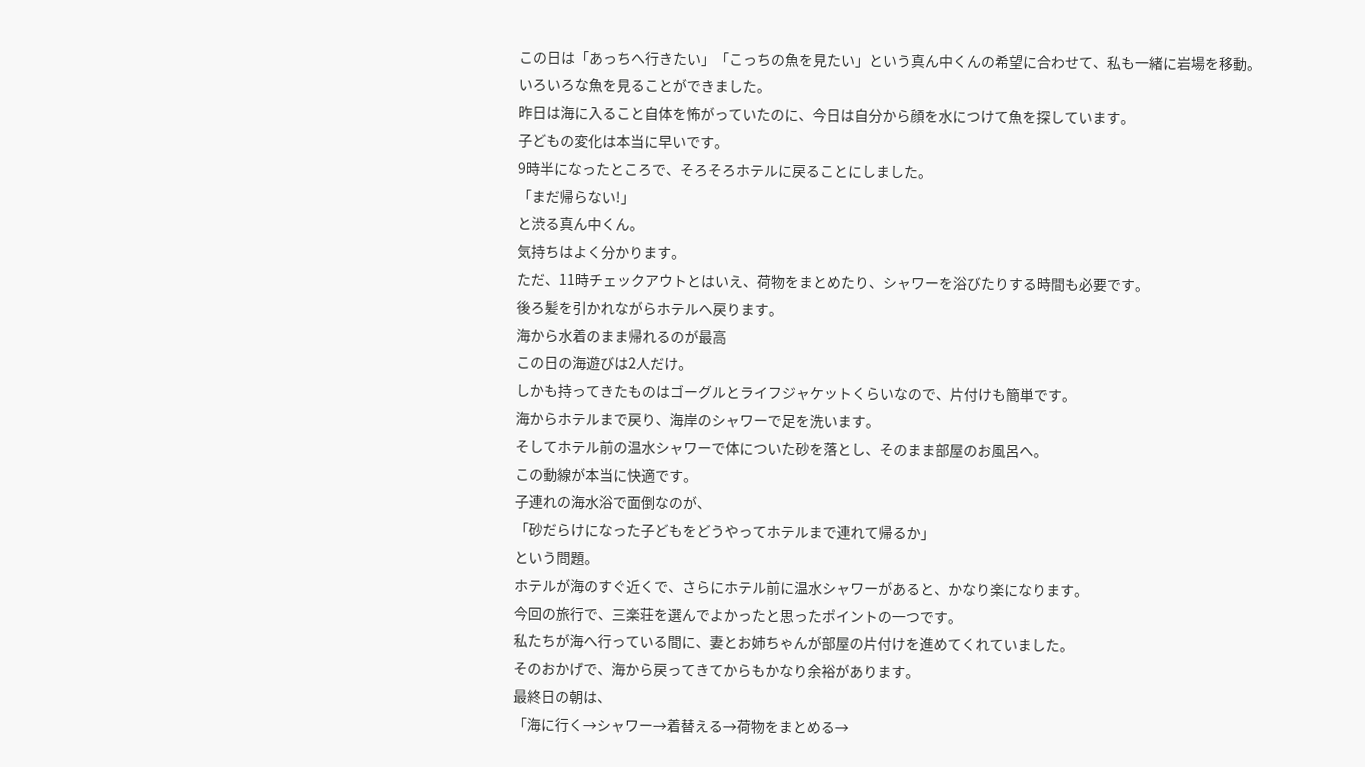この日は「あっちへ行きたい」「こっちの魚を見たい」という真ん中くんの希望に合わせて、私も一緒に岩場を移動。
いろいろな魚を見ることができました。
昨日は海に入ること自体を怖がっていたのに、今日は自分から顔を水につけて魚を探しています。
子どもの変化は本当に早いです。
9時半になったところで、そろそろホテルに戻ることにしました。
「まだ帰らない!」
と渋る真ん中くん。
気持ちはよく分かります。
ただ、11時チェックアウトとはいえ、荷物をまとめたり、シャワーを浴びたりする時間も必要です。
後ろ髪を引かれながらホテルへ戻ります。
海から水着のまま帰れるのが最高
この日の海遊びは2人だけ。
しかも持ってきたものはゴーグルとライフジャケットくらいなので、片付けも簡単です。
海からホテルまで戻り、海岸のシャワーで足を洗います。
そしてホテル前の温水シャワーで体についた砂を落とし、そのまま部屋のお風呂へ。
この動線が本当に快適です。
子連れの海水浴で面倒なのが、
「砂だらけになった子どもをどうやってホテルまで連れて帰るか」
という問題。
ホテルが海のすぐ近くで、さらにホテル前に温水シャワーがあると、かなり楽になります。
今回の旅行で、三楽荘を選んでよかったと思ったポイントの一つです。
私たちが海へ行っている間に、妻とお姉ちゃんが部屋の片付けを進めてくれていました。
そのおかげで、海から戻ってきてからもかなり余裕があります。
最終日の朝は、
「海に行く→シャワー→着替える→荷物をまとめる→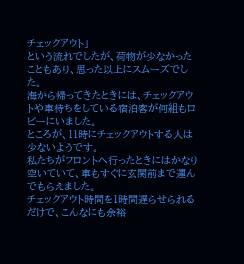チェックアウト」
という流れでしたが、荷物が少なかったこともあり、思った以上にスムーズでした。
海から帰ってきたときには、チェックアウトや車待ちをしている宿泊客が何組もロビーにいました。
ところが、11時にチェックアウトする人は少ないようです。
私たちがフロントへ行ったときにはかなり空いていて、車もすぐに玄関前まで運んでもらえました。
チェックアウト時間を1時間遅らせられるだけで、こんなにも余裕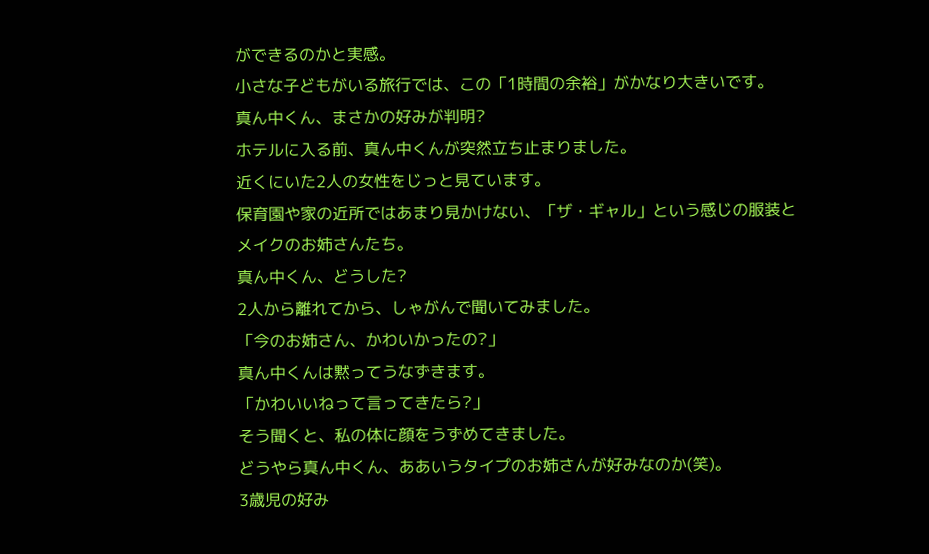ができるのかと実感。
小さな子どもがいる旅行では、この「1時間の余裕」がかなり大きいです。
真ん中くん、まさかの好みが判明?
ホテルに入る前、真ん中くんが突然立ち止まりました。
近くにいた2人の女性をじっと見ています。
保育園や家の近所ではあまり見かけない、「ザ・ギャル」という感じの服装とメイクのお姉さんたち。
真ん中くん、どうした?
2人から離れてから、しゃがんで聞いてみました。
「今のお姉さん、かわいかったの?」
真ん中くんは黙ってうなずきます。
「かわいいねって言ってきたら?」
そう聞くと、私の体に顔をうずめてきました。
どうやら真ん中くん、ああいうタイプのお姉さんが好みなのか(笑)。
3歳児の好み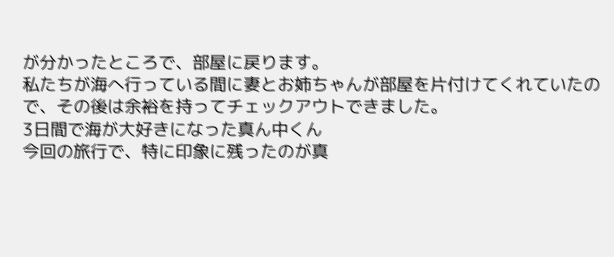が分かったところで、部屋に戻ります。
私たちが海へ行っている間に妻とお姉ちゃんが部屋を片付けてくれていたので、その後は余裕を持ってチェックアウトできました。
3日間で海が大好きになった真ん中くん
今回の旅行で、特に印象に残ったのが真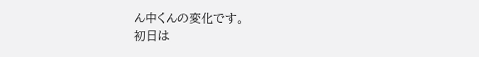ん中くんの変化です。
初日は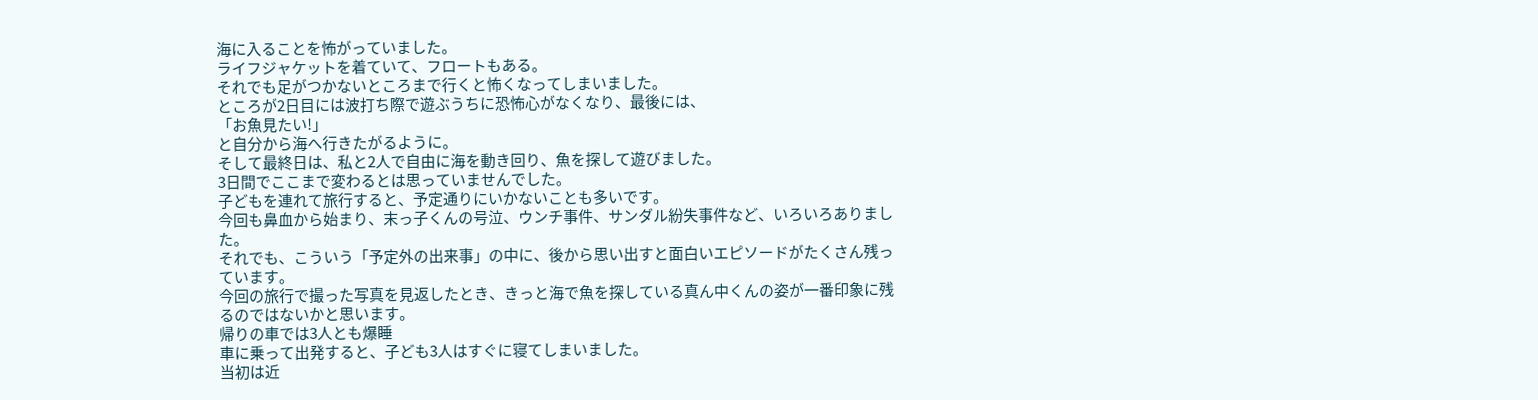海に入ることを怖がっていました。
ライフジャケットを着ていて、フロートもある。
それでも足がつかないところまで行くと怖くなってしまいました。
ところが2日目には波打ち際で遊ぶうちに恐怖心がなくなり、最後には、
「お魚見たい!」
と自分から海へ行きたがるように。
そして最終日は、私と2人で自由に海を動き回り、魚を探して遊びました。
3日間でここまで変わるとは思っていませんでした。
子どもを連れて旅行すると、予定通りにいかないことも多いです。
今回も鼻血から始まり、末っ子くんの号泣、ウンチ事件、サンダル紛失事件など、いろいろありました。
それでも、こういう「予定外の出来事」の中に、後から思い出すと面白いエピソードがたくさん残っています。
今回の旅行で撮った写真を見返したとき、きっと海で魚を探している真ん中くんの姿が一番印象に残るのではないかと思います。
帰りの車では3人とも爆睡
車に乗って出発すると、子ども3人はすぐに寝てしまいました。
当初は近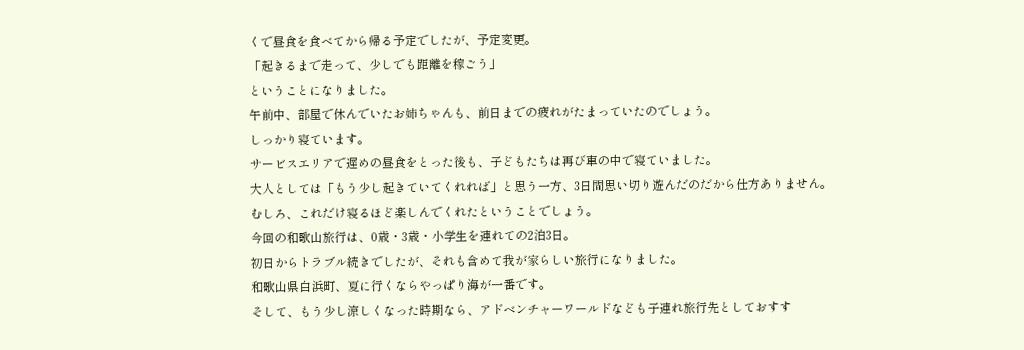くで昼食を食べてから帰る予定でしたが、予定変更。
「起きるまで走って、少しでも距離を稼ごう」
ということになりました。
午前中、部屋で休んでいたお姉ちゃんも、前日までの疲れがたまっていたのでしょう。
しっかり寝ています。
サービスエリアで遅めの昼食をとった後も、子どもたちは再び車の中で寝ていました。
大人としては「もう少し起きていてくれれば」と思う一方、3日間思い切り遊んだのだから仕方ありません。
むしろ、これだけ寝るほど楽しんでくれたということでしょう。
今回の和歌山旅行は、0歳・3歳・小学生を連れての2泊3日。
初日からトラブル続きでしたが、それも含めて我が家らしい旅行になりました。
和歌山県白浜町、夏に行くならやっぱり海が一番です。
そして、もう少し涼しくなった時期なら、アドベンチャーワールドなども子連れ旅行先としておすす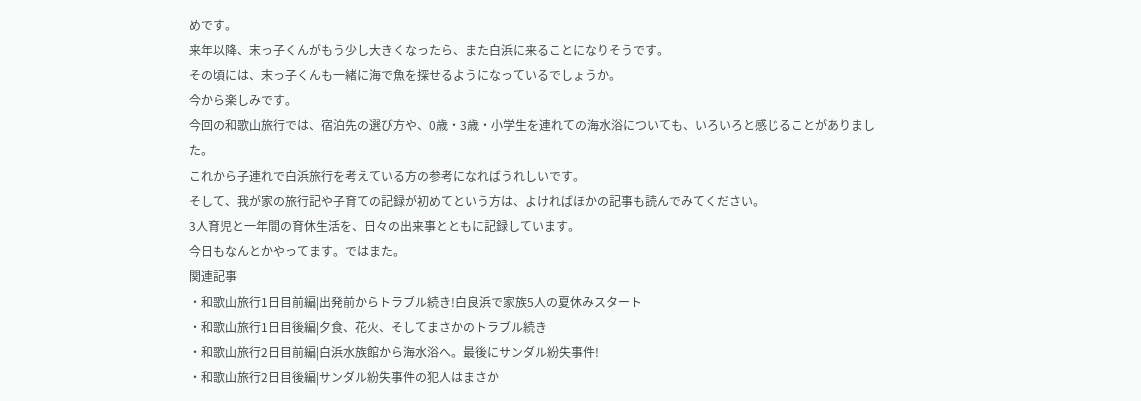めです。
来年以降、末っ子くんがもう少し大きくなったら、また白浜に来ることになりそうです。
その頃には、末っ子くんも一緒に海で魚を探せるようになっているでしょうか。
今から楽しみです。
今回の和歌山旅行では、宿泊先の選び方や、0歳・3歳・小学生を連れての海水浴についても、いろいろと感じることがありました。
これから子連れで白浜旅行を考えている方の参考になればうれしいです。
そして、我が家の旅行記や子育ての記録が初めてという方は、よければほかの記事も読んでみてください。
3人育児と一年間の育休生活を、日々の出来事とともに記録しています。
今日もなんとかやってます。ではまた。
関連記事
・和歌山旅行1日目前編|出発前からトラブル続き!白良浜で家族5人の夏休みスタート
・和歌山旅行1日目後編|夕食、花火、そしてまさかのトラブル続き
・和歌山旅行2日目前編|白浜水族館から海水浴へ。最後にサンダル紛失事件!
・和歌山旅行2日目後編|サンダル紛失事件の犯人はまさか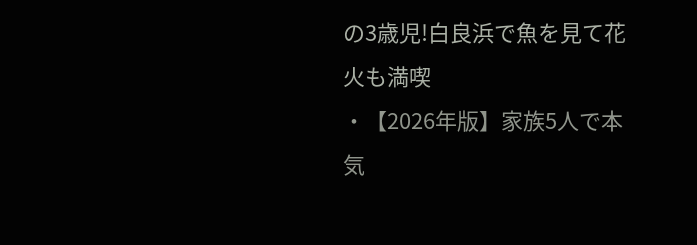の3歳児!白良浜で魚を見て花火も満喫
・【2026年版】家族5人で本気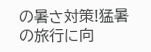の暑さ対策!猛暑の旅行に向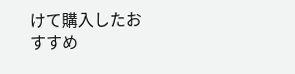けて購入したおすすめ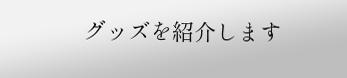グッズを紹介します